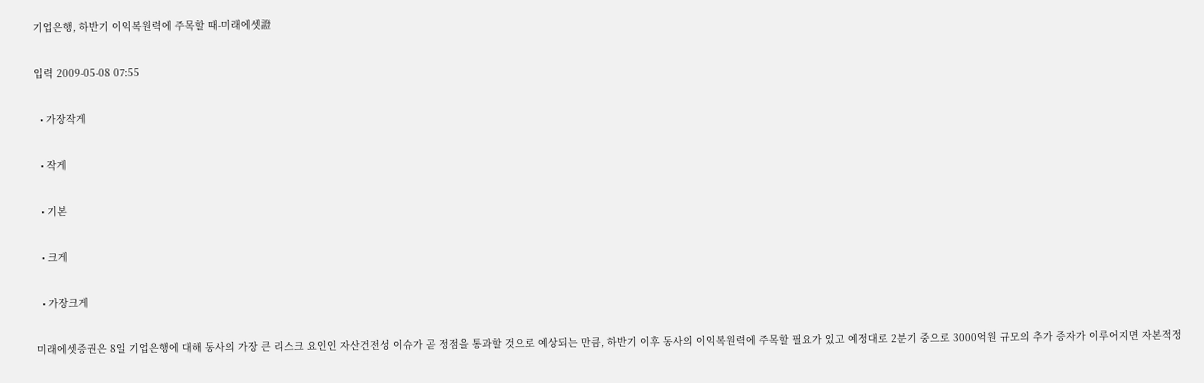기업은행, 하반기 이익복원력에 주목할 때-미래에셋證

입력 2009-05-08 07:55

  • 가장작게

  • 작게

  • 기본

  • 크게

  • 가장크게

미래에셋증권은 8일 기업은행에 대해 동사의 가장 큰 리스크 요인인 자산건전성 이슈가 곧 정점을 통과할 것으로 예상되는 만큼, 하반기 이후 동사의 이익복원력에 주목할 필요가 있고 예정대로 2분기 중으로 3000억원 규모의 추가 증자가 이루어지면 자본적정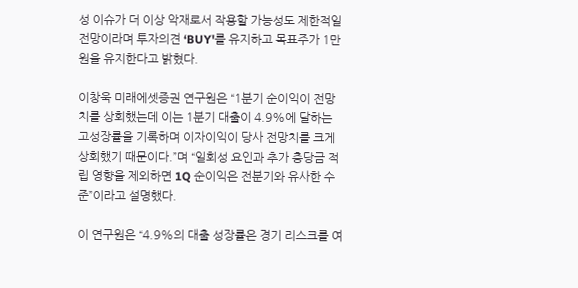성 이슈가 더 이상 악재로서 작용할 가능성도 제한적일 전망이라며 투자의견 ‘BUY'를 유지하고 목표주가 1만원을 유지한다고 밝혔다.

이창욱 미래에셋증권 연구원은 “1분기 순이익이 전망치를 상회했는데 이는 1분기 대출이 4.9%에 달하는 고성장률을 기록하며 이자이익이 당사 전망치를 크게 상회했기 때문이다.”며 “일회성 요인과 추가 충당금 적립 영향을 제외하면 1Q 순이익은 전분기와 유사한 수준”이라고 설명했다.

이 연구원은 “4.9%의 대출 성장률은 경기 리스크를 여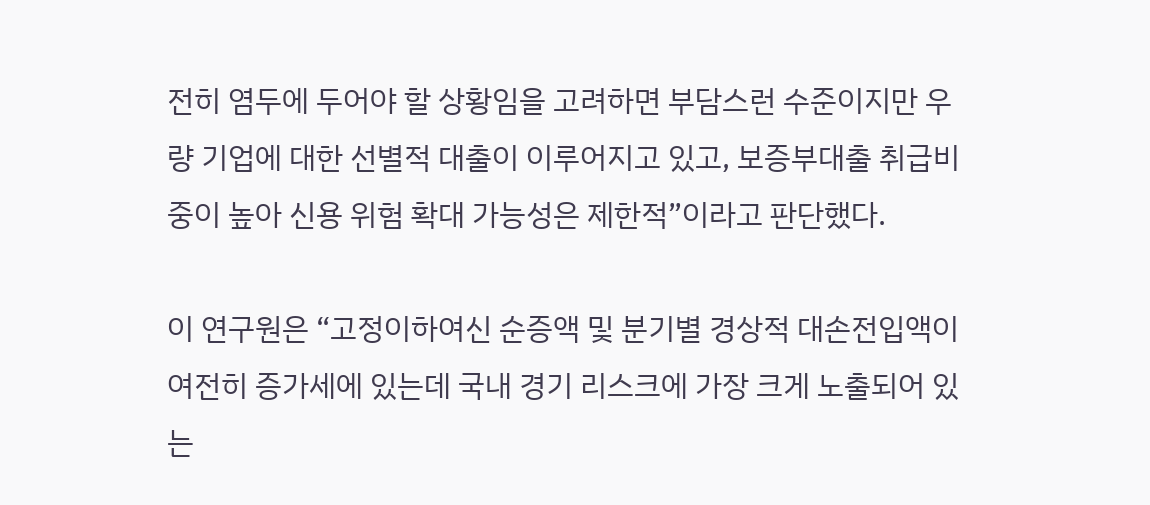전히 염두에 두어야 할 상황임을 고려하면 부담스런 수준이지만 우량 기업에 대한 선별적 대출이 이루어지고 있고, 보증부대출 취급비중이 높아 신용 위험 확대 가능성은 제한적”이라고 판단했다.

이 연구원은 “고정이하여신 순증액 및 분기별 경상적 대손전입액이 여전히 증가세에 있는데 국내 경기 리스크에 가장 크게 노출되어 있는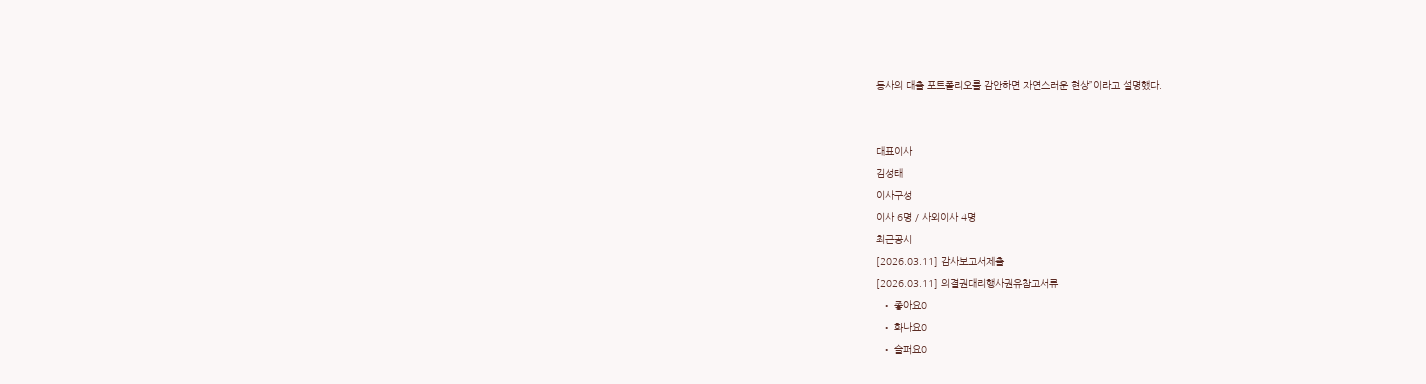동사의 대출 포트폴리오를 감안하면 자연스러운 현상”이라고 설명했다.


대표이사
김성태
이사구성
이사 6명 / 사외이사 4명
최근공시
[2026.03.11] 감사보고서제출
[2026.03.11] 의결권대리행사권유참고서류
  • 좋아요0
  • 화나요0
  • 슬퍼요0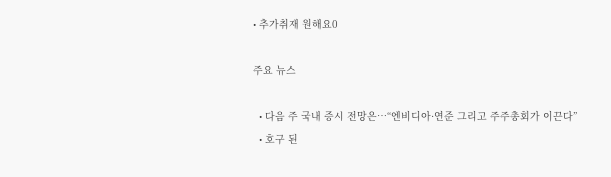• 추가취재 원해요0

주요 뉴스

  • 다음 주 국내 증시 전망은⋯“엔비디아·연준 그리고 주주총회가 이끈다”
  • 호구 된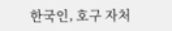한국인, 호구 자처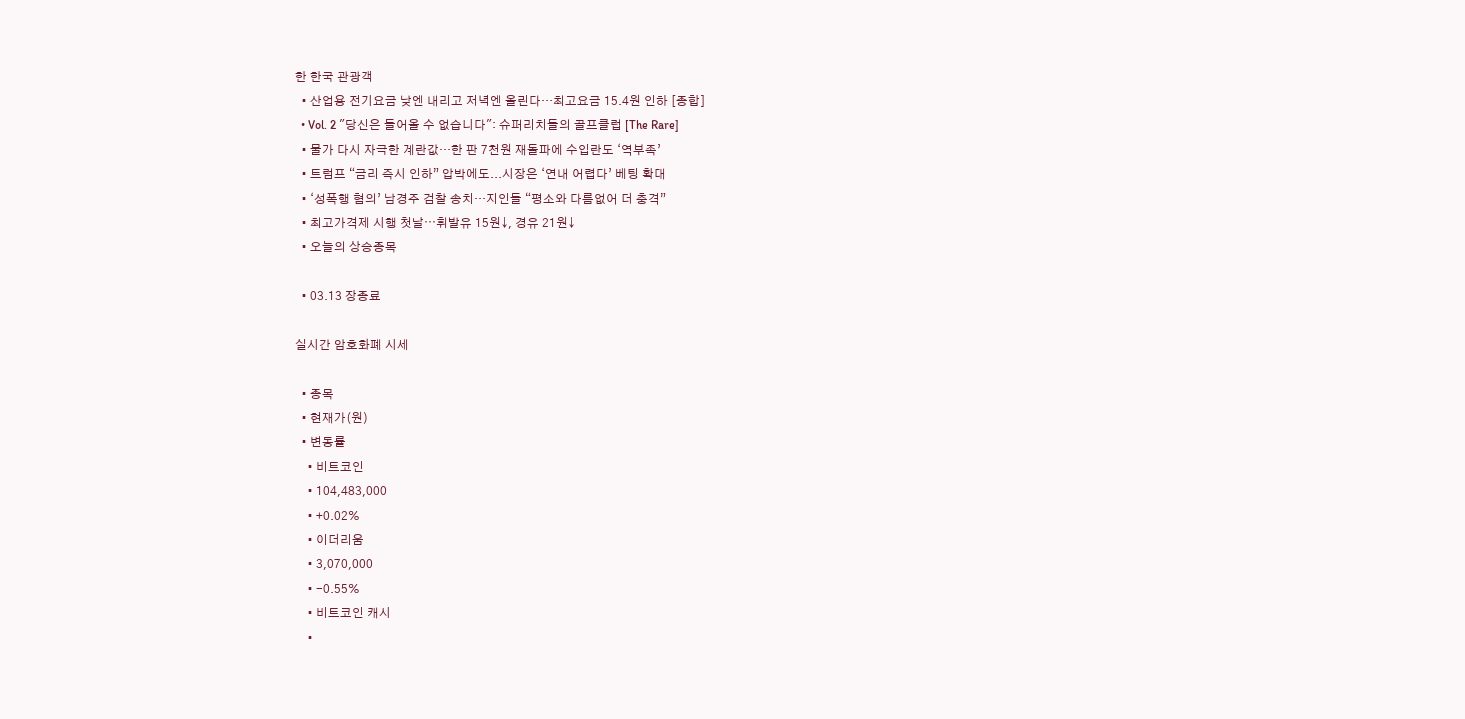한 한국 관광객
  • 산업용 전기요금 낮엔 내리고 저녁엔 올린다…최고요금 15.4원 인하 [종합]
  • Vol. 2 "당신은 들어올 수 없습니다": 슈퍼리치들의 골프클럽 [The Rare]
  • 물가 다시 자극한 계란값…한 판 7천원 재돌파에 수입란도 ‘역부족’
  • 트럼프 “금리 즉시 인하” 압박에도...시장은 ‘연내 어렵다’ 베팅 확대
  • ‘성폭행 혐의’ 남경주 검찰 송치…지인들 “평소와 다름없어 더 충격”
  • 최고가격제 시행 첫날⋯휘발유 15원↓, 경유 21원↓
  • 오늘의 상승종목

  • 03.13 장종료

실시간 암호화폐 시세

  • 종목
  • 현재가(원)
  • 변동률
    • 비트코인
    • 104,483,000
    • +0.02%
    • 이더리움
    • 3,070,000
    • -0.55%
    • 비트코인 캐시
    •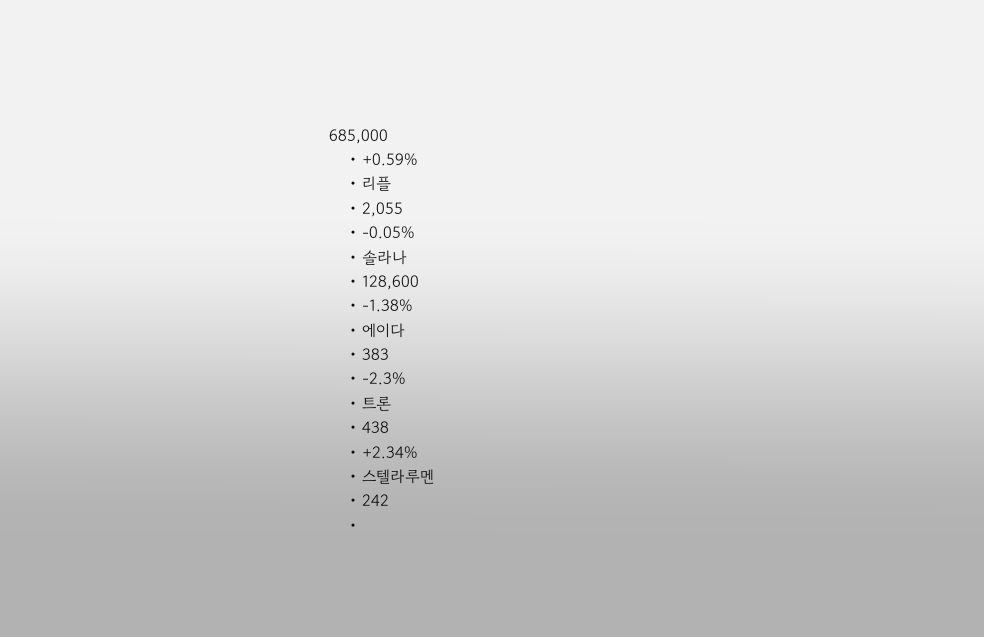685,000
    • +0.59%
    • 리플
    • 2,055
    • -0.05%
    • 솔라나
    • 128,600
    • -1.38%
    • 에이다
    • 383
    • -2.3%
    • 트론
    • 438
    • +2.34%
    • 스텔라루멘
    • 242
    •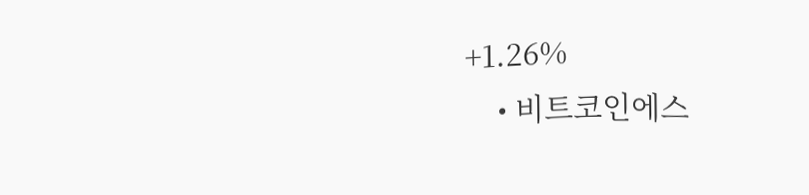+1.26%
    • 비트코인에스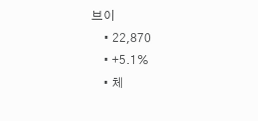브이
    • 22,870
    • +5.1%
    • 체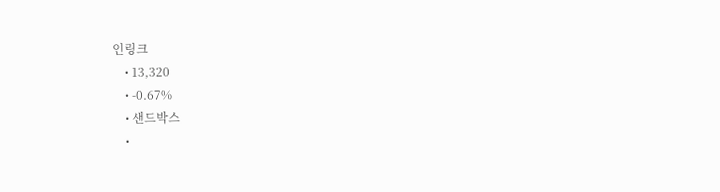인링크
    • 13,320
    • -0.67%
    • 샌드박스
    •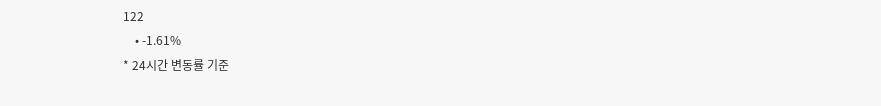122
    • -1.61%
* 24시간 변동률 기준